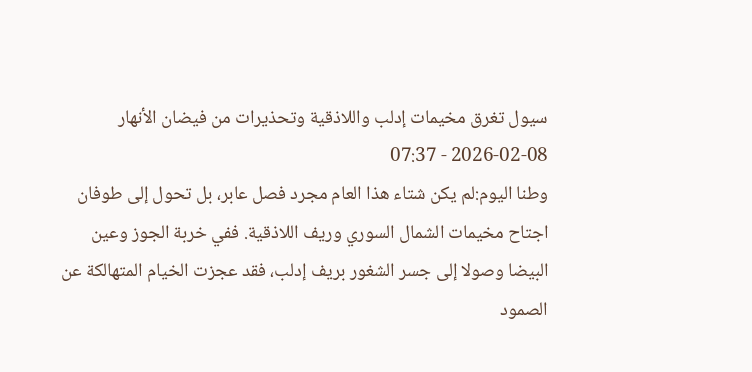سيول تغرق مخيمات إدلب واللاذقية وتحذيرات من فيضان الأنهار
2026-02-08 - 07:37
وطنا اليوم:لم يكن شتاء هذا العام مجرد فصل عابر، بل تحول إلى طوفان اجتاح مخيمات الشمال السوري وريف اللاذقية. ففي خربة الجوز وعين البيضا وصولا إلى جسر الشغور بريف إدلب، فقد عجزت الخيام المتهالكة عن الصمود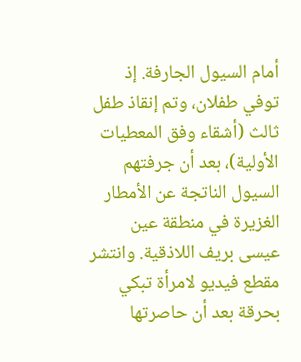أمام السيول الجارفة. إذ توفي طفلان، وتم إنقاذ طفل ثالث (أشقاء وفق المعطيات الأولية)، بعد أن جرفتهم السيول الناتجة عن الأمطار الغزيرة في منطقة عين عيسى بريف اللاذقية. وانتشر مقطع فيديو لامرأة تبكي بحرقة بعد أن حاصرتها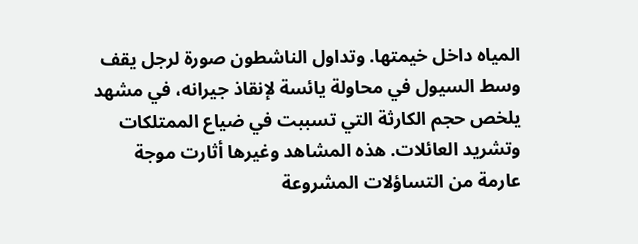المياه داخل خيمتها. وتداول الناشطون صورة لرجل يقف وسط السيول في محاولة يائسة لإنقاذ جيرانه، في مشهد يلخص حجم الكارثة التي تسببت في ضياع الممتلكات وتشريد العائلات. هذه المشاهد وغيرها أثارت موجة عارمة من التساؤلات المشروعة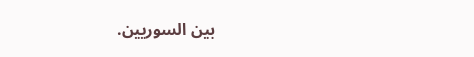بين السوريين.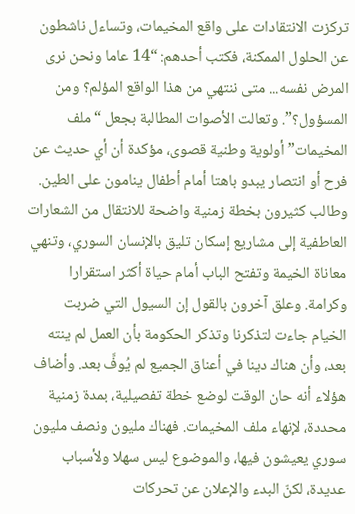تركزت الانتقادات على واقع المخيمات، وتساءل ناشطون عن الحلول الممكنة، فكتب أحدهم: “14 عاما ونحن نرى المرض نفسه... متى ننتهي من هذا الواقع المؤلم؟ ومن المسؤول؟”. وتعالت الأصوات المطالبة بجعل “ملف المخيمات” أولوية وطنية قصوى، مؤكدة أن أي حديث عن فرح أو انتصار يبدو باهتا أمام أطفال ينامون على الطين. وطالب كثيرون بخطة زمنية واضحة للانتقال من الشعارات العاطفية إلى مشاريع إسكان تليق بالإنسان السوري، وتنهي معاناة الخيمة وتفتح الباب أمام حياة أكثر استقرارا وكرامة. وعلق آخرون بالقول إن السيول التي ضربت الخيام جاءت لتذكرنا وتذكر الحكومة بأن العمل لم ينته بعد، وأن هناك دينا في أعناق الجميع لم يُوفَّ بعد. وأضاف هؤلاء أنه حان الوقت لوضع خطة تفصيلية، بمدة زمنية محددة، لإنهاء ملف المخيمات. فهناك مليون ونصف مليون سوري يعيشون فيها، والموضوع ليس سهلا ولأسباب عديدة، لكنّ البدء والإعلان عن تحركات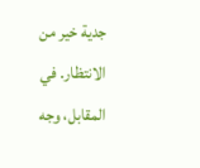جدية خير من الانتظار. في المقابل، وجه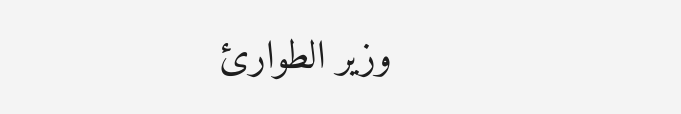وزير الطوارئ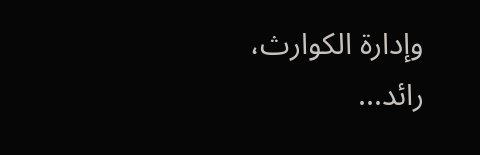وإدارة الكوارث، رائد...